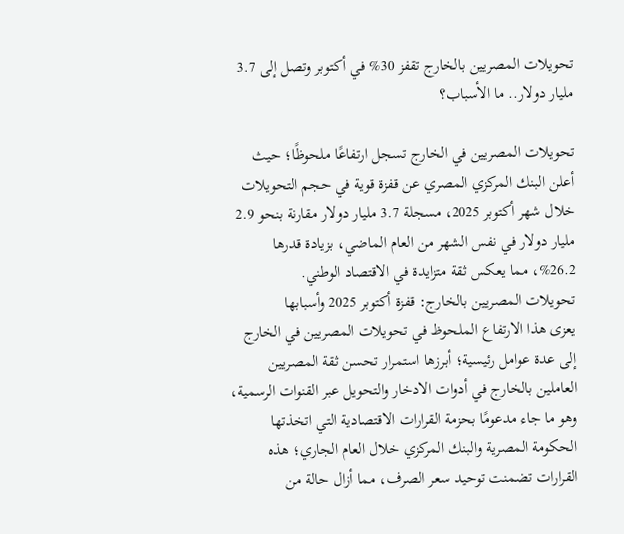تحويلات المصريين بالخارج تقفز 30% في أكتوبر وتصل إلى 3.7 مليار دولار.. ما الأسباب؟

تحويلات المصريين في الخارج تسجل ارتفاعًا ملحوظًا؛ حيث أعلن البنك المركزي المصري عن قفزة قوية في حجم التحويلات خلال شهر أكتوبر 2025، مسجلة 3.7 مليار دولار مقارنة بنحو 2.9 مليار دولار في نفس الشهر من العام الماضي، بزيادة قدرها 26.2%، مما يعكس ثقة متزايدة في الاقتصاد الوطني.
تحويلات المصريين بالخارج: قفزة أكتوبر 2025 وأسبابها
يعزى هذا الارتفاع الملحوظ في تحويلات المصريين في الخارج إلى عدة عوامل رئيسية؛ أبرزها استمرار تحسن ثقة المصريين العاملين بالخارج في أدوات الادخار والتحويل عبر القنوات الرسمية، وهو ما جاء مدعومًا بحزمة القرارات الاقتصادية التي اتخذتها الحكومة المصرية والبنك المركزي خلال العام الجاري؛ هذه القرارات تضمنت توحيد سعر الصرف، مما أزال حالة من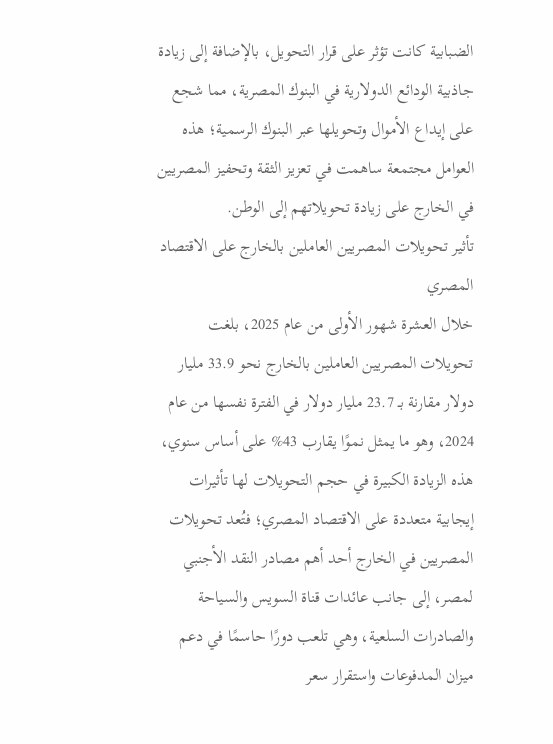الضبابية كانت تؤثر على قرار التحويل، بالإضافة إلى زيادة جاذبية الودائع الدولارية في البنوك المصرية، مما شجع على إيداع الأموال وتحويلها عبر البنوك الرسمية؛ هذه العوامل مجتمعة ساهمت في تعزيز الثقة وتحفيز المصريين في الخارج على زيادة تحويلاتهم إلى الوطن.
تأثير تحويلات المصريين العاملين بالخارج على الاقتصاد المصري
خلال العشرة شهور الأولى من عام 2025، بلغت تحويلات المصريين العاملين بالخارج نحو 33.9 مليار دولار مقارنة بـ 23.7 مليار دولار في الفترة نفسها من عام 2024، وهو ما يمثل نموًا يقارب 43% على أساس سنوي، هذه الزيادة الكبيرة في حجم التحويلات لها تأثيرات إيجابية متعددة على الاقتصاد المصري؛ فتُعد تحويلات المصريين في الخارج أحد أهم مصادر النقد الأجنبي لمصر، إلى جانب عائدات قناة السويس والسياحة والصادرات السلعية، وهي تلعب دورًا حاسمًا في دعم ميزان المدفوعات واستقرار سعر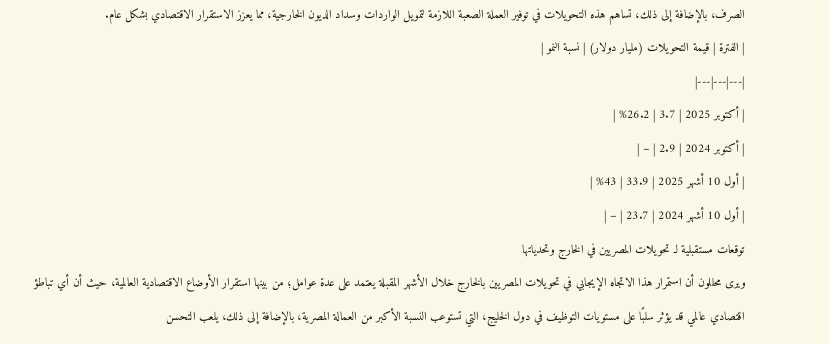الصرف، بالإضافة إلى ذلك، تساهم هذه التحويلات في توفير العملة الصعبة اللازمة لتمويل الواردات وسداد الديون الخارجية، مما يعزز الاستقرار الاقتصادي بشكل عام.
| الفترة | قيمة التحويلات (مليار دولار) | نسبة النمو |
|---|---|---|
| أكتوبر 2025 | 3.7 | 26.2% |
| أكتوبر 2024 | 2.9 | – |
| أول 10 أشهر 2025 | 33.9 | 43% |
| أول 10 أشهر 2024 | 23.7 | – |
توقعات مستقبلية لـ تحويلات المصريين في الخارج وتحدياتها
ويرى محللون أن استمرار هذا الاتجاه الإيجابي في تحويلات المصريين بالخارج خلال الأشهر المقبلة يعتمد على عدة عوامل؛ من بينها استقرار الأوضاع الاقتصادية العالمية، حيث أن أي تباطؤ اقتصادي عالمي قد يؤثر سلبًا على مستويات التوظيف في دول الخليج، التي تستوعب النسبة الأكبر من العمالة المصرية، بالإضافة إلى ذلك، يلعب التحسن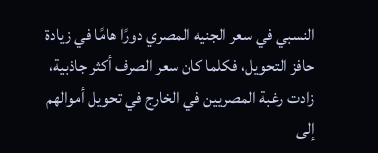النسبي في سعر الجنيه المصري دورًا هامًا في زيادة حافز التحويل، فكلما كان سعر الصرف أكثر جاذبية، زادت رغبة المصريين في الخارج في تحويل أموالهم إلى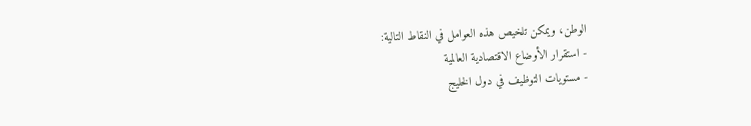الوطن، ويمكن تلخيص هذه العوامل في النقاط التالية:
- استقرار الأوضاع الاقتصادية العالمية
- مستويات التوظيف في دول الخليج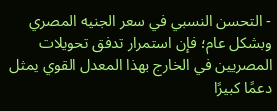- التحسن النسبي في سعر الجنيه المصري
وبشكل عام؛ فإن استمرار تدفق تحويلات المصريين في الخارج بهذا المعدل القوي يمثل دعمًا كبيرًا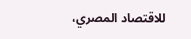للاقتصاد المصري،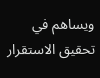ويساهم في تحقيق الاستقرار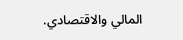المالي والاقتصادي.